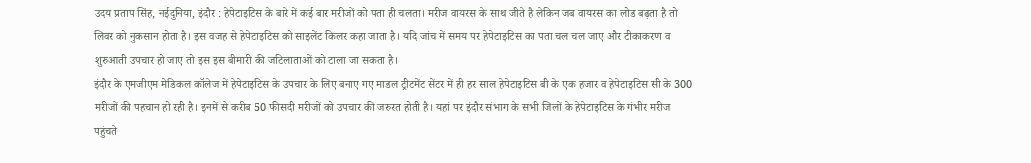उदय प्रताप सिंह, नईदुनिया, इंदौर : हेपेटाइटिस के बारे में कई बार मरीजों को पता ही चलता। मरीज वायरस के साथ जीते है लेकिन जब वायरस का लोड बढ़ता है तो लिवर को नुकसान होता है। इस वजह से हेपेटाइटिस को साइलेंट किलर कहा जाता है। यदि जांच में समय पर हेपेटाइटिस का पता चल चल जाए और टीकाकरण व शुरुआती उपचार हो जाए तो इस इस बीमारी की जटिलाताओं को टाला जा सकता है।
इंदौर के एमजीएम मेडिकल कॉलेज में हेपेटाइटिस के उपचार के लिए बनाए गए माडल ट्रीटमेंट सेंटर में ही हर साल हेपेटाइटिस बी के एक हजार व हेपेटाइटिस सी के 300 मरीजों की पहचान हो रही है। इनमें से करीब 50 फीसदी मरीजों को उपचार की जरुरत होती है। यहां पर इंदौर संभाग के सभी जिलों के हेपेटाइटिस के गंभीर मरीज पहुंचते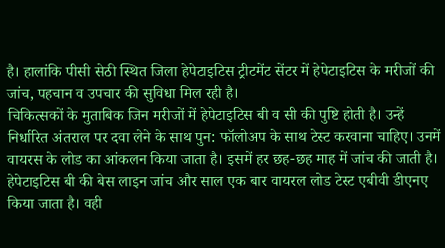है। हालांकि पीसी सेठी स्थित जिला हेपेटाइटिस ट्रीटमेंट सेंटर में हेपेटाइटिस के मरीजों की जांच, पहचान व उपचार की सुविधा मिल रही है।
चिकित्सकों के मुताबिक जिन मरीजों में हेपेटाइटिस बी व सी की पुष्टि होती है। उन्हें निर्धारित अंतराल पर दवा लेने के साथ पुन: फॉलोअप के साथ टेस्ट करवाना चाहिए। उनमें वायरस के लोड का आंकलन किया जाता है। इसमें हर छह-छह माह में जांच की जाती है।
हेपेटाइटिस बी की बेस लाइन जांच और साल एक बार वायरल लोड टेस्ट एबीवी डीएनए किया जाता है। वही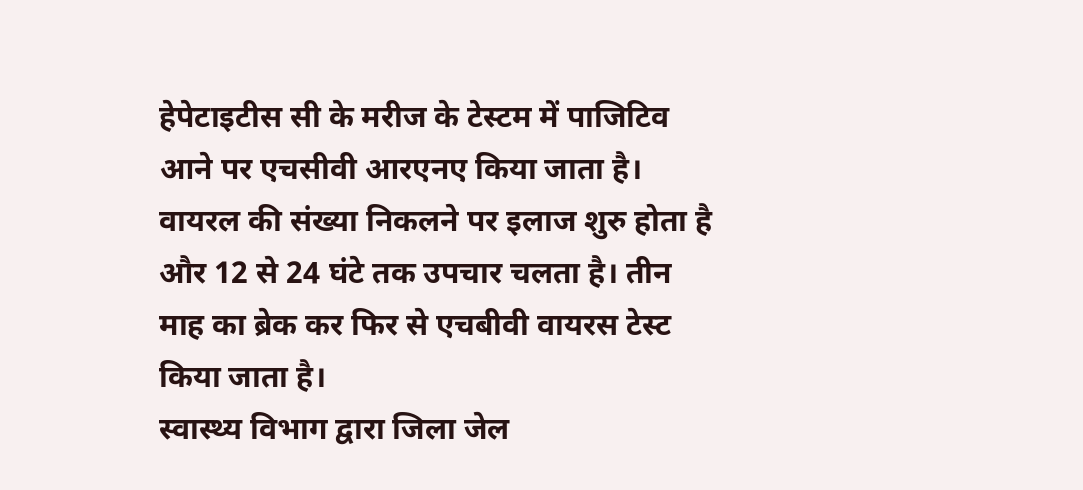हेपेटाइटीस सी के मरीज के टेस्टम में पाजिटिव आने पर एचसीवी आरएनए किया जाता है। वायरल की संख्या निकलने पर इलाज शुरु होता है और 12 से 24 घंटे तक उपचार चलता है। तीन माह का ब्रेक कर फिर से एचबीवी वायरस टेस्ट किया जाता है।
स्वास्थ्य विभाग द्वारा जिला जेल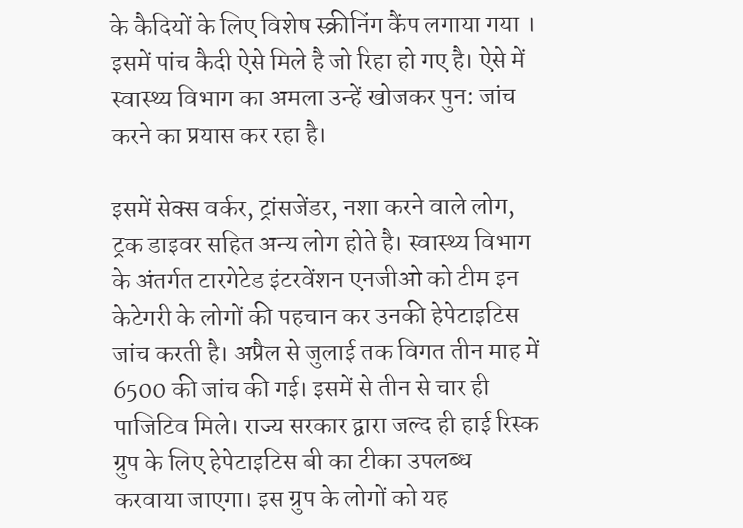के कैदियों के लिए विशेष स्क्रीनिंग कैंप लगाया गया । इसमें पांच कैदी ऐसे मिले है जो रिहा हो गए है। ऐसे में स्वास्थ्य विभाग का अमला उन्हें खोजकर पुन: जांच करने का प्रयास कर रहा है।

इसमें सेक्स वर्कर, ट्रांसजेंडर, नशा करने वाले लोग, ट्रक डाइवर सहित अन्य लोग होते है। स्वास्थ्य विभाग के अंतर्गत टारगेटेड इंटरवेंशन एनजीओ को टीम इन केटेगरी के लोगों की पहचान कर उनकी हेपेटाइटिस जांच करती है। अप्रैल से जुलाई तक विगत तीन माह में 6500 की जांच की गई। इसमें से तीन से चार ही पाजिटिव मिले। राज्य सरकार द्वारा जल्द ही हाई रिस्क ग्रुप के लिए हेपेटाइटिस बी का टीका उपलब्ध करवाया जाएगा। इस ग्रुप के लोगों को यह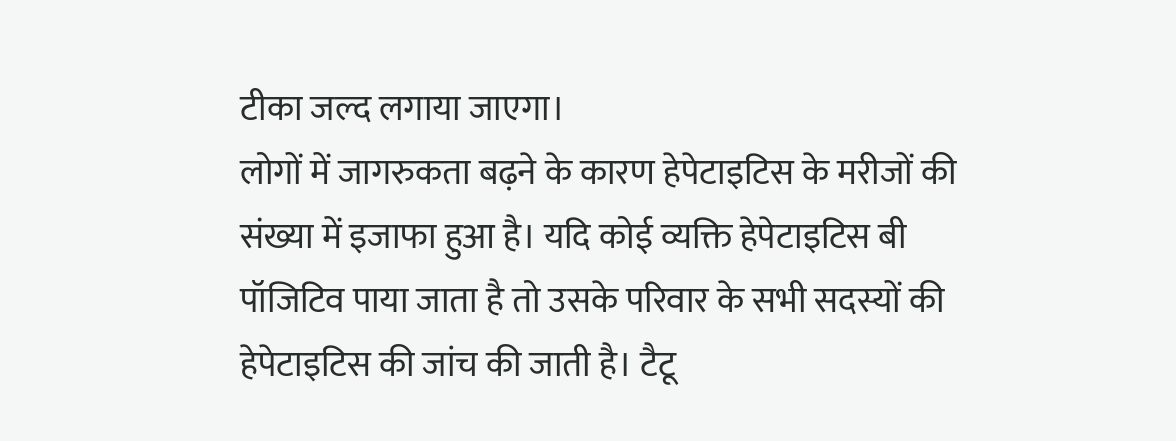टीका जल्द लगाया जाएगा।
लोगों में जागरुकता बढ़ने के कारण हेपेटाइटिस के मरीजों की संख्या में इजाफा हुआ है। यदि कोई व्यक्ति हेपेटाइटिस बी पॉजिटिव पाया जाता है तो उसके परिवार के सभी सदस्यों की हेपेटाइटिस की जांच की जाती है। टैटू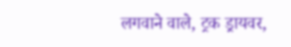लगवाने वाले, ट्रक ड्रायवर,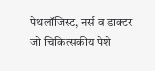पेथलॉजिस्ट, नर्स व डाक्टर जो चिकित्सकीय पेशे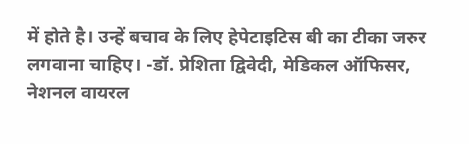में होते है। उन्हें बचाव के लिए हेपेटाइटिस बी का टीका जरुर लगवाना चाहिए। -डॉ. प्रेशिता द्विवेदी, मेडिकल ऑफिसर, नेशनल वायरल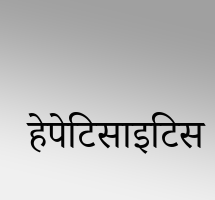हेपेटिसाइटिस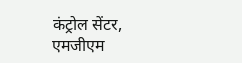कंट्रोल सेंटर, एमजीएम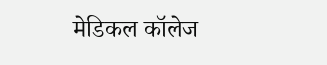मेडिकल कॉलेज